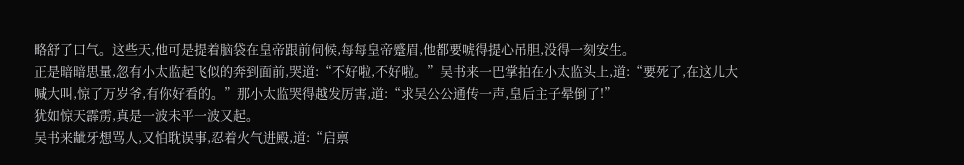略舒了口气。这些天,他可是提着脑袋在皇帝跟前伺候,每每皇帝蹙眉,他都要唬得提心吊胆,没得一刻安生。
正是暗暗思量,忽有小太监起飞似的奔到面前,哭道:“不好啦,不好啦。”吴书来一巴掌拍在小太监头上,道:“要死了,在这儿大喊大叫,惊了万岁爷,有你好看的。”那小太监哭得越发厉害,道:“求吴公公通传一声,皇后主子晕倒了!”
犹如惊天霹雳,真是一波未平一波又起。
吴书来龇牙想骂人,又怕耽误事,忍着火气进殿,道:“启禀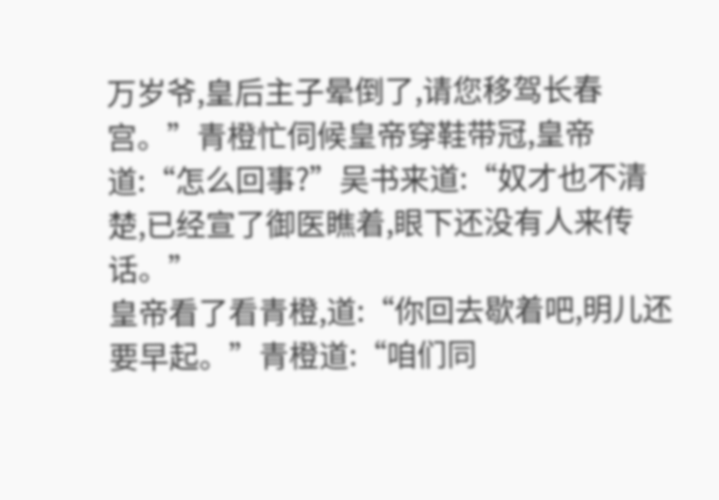万岁爷,皇后主子晕倒了,请您移驾长春宫。”青橙忙伺候皇帝穿鞋带冠,皇帝道:“怎么回事?”吴书来道:“奴才也不清楚,已经宣了御医瞧着,眼下还没有人来传话。”
皇帝看了看青橙,道:“你回去歇着吧,明儿还要早起。”青橙道:“咱们同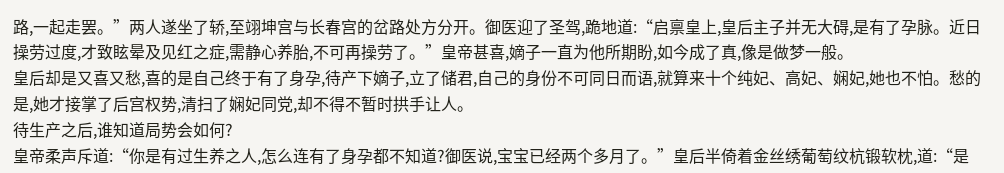路,一起走罢。”两人遂坐了轿,至翊坤宫与长春宫的岔路处方分开。御医迎了圣驾,跪地道:“启禀皇上,皇后主子并无大碍,是有了孕脉。近日操劳过度,才致眩晕及见红之症,需静心养胎,不可再操劳了。”皇帝甚喜,嫡子一直为他所期盼,如今成了真,像是做梦一般。
皇后却是又喜又愁,喜的是自己终于有了身孕,待产下嫡子,立了储君,自己的身份不可同日而语,就算来十个纯妃、高妃、娴妃,她也不怕。愁的是,她才接掌了后宫权势,清扫了娴妃同党,却不得不暂时拱手让人。
待生产之后,谁知道局势会如何?
皇帝柔声斥道:“你是有过生养之人,怎么连有了身孕都不知道?御医说,宝宝已经两个多月了。”皇后半倚着金丝绣葡萄纹杭锻软枕,道:“是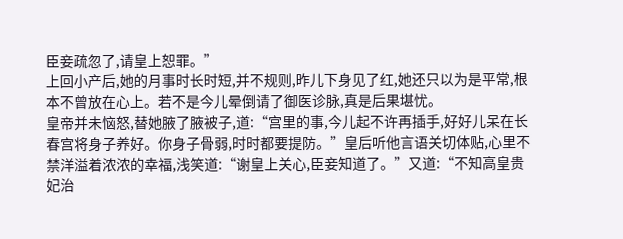臣妾疏忽了,请皇上恕罪。”
上回小产后,她的月事时长时短,并不规则,昨儿下身见了红,她还只以为是平常,根本不曾放在心上。若不是今儿晕倒请了御医诊脉,真是后果堪忧。
皇帝并未恼怒,替她腋了腋被子,道:“宫里的事,今儿起不许再插手,好好儿呆在长春宫将身子养好。你身子骨弱,时时都要提防。”皇后听他言语关切体贴,心里不禁洋溢着浓浓的幸福,浅笑道:“谢皇上关心,臣妾知道了。”又道:“不知高皇贵妃治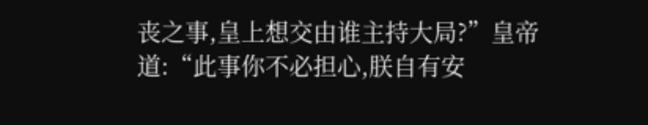丧之事,皇上想交由谁主持大局?”皇帝道:“此事你不必担心,朕自有安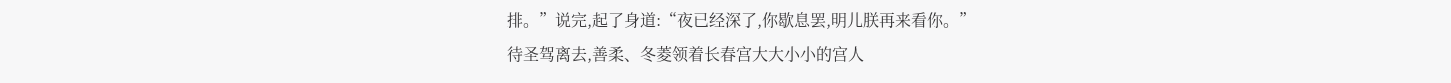排。”说完,起了身道:“夜已经深了,你歇息罢,明儿朕再来看你。”
待圣驾离去,善柔、冬菱领着长春宫大大小小的宫人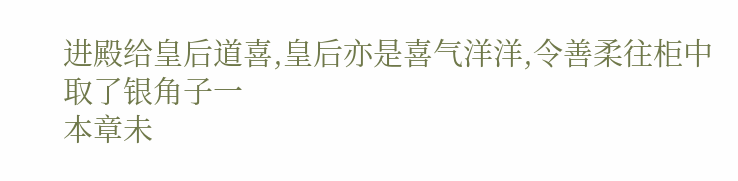进殿给皇后道喜,皇后亦是喜气洋洋,令善柔往柜中取了银角子一
本章未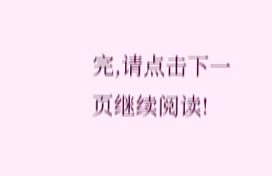完,请点击下一页继续阅读!